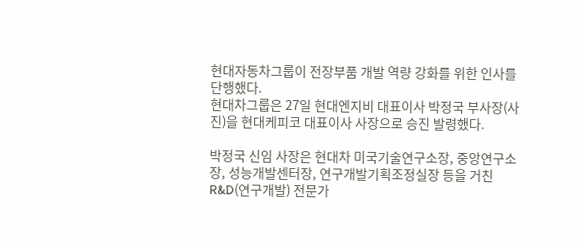현대자동차그룹이 전장부품 개발 역량 강화를 위한 인사를 단행했다.
현대차그룹은 27일 현대엔지비 대표이사 박정국 부사장(사진)을 현대케피코 대표이사 사장으로 승진 발령했다.

박정국 신임 사장은 현대차 미국기술연구소장, 중앙연구소장, 성능개발센터장, 연구개발기획조정실장 등을 거친 R&D(연구개발) 전문가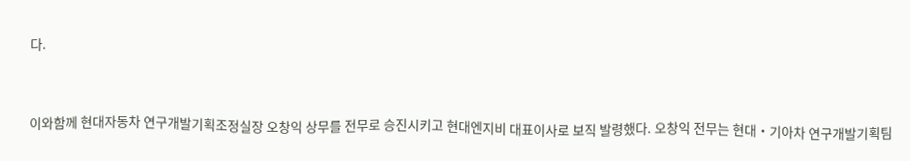다.


이와함께 현대자동차 연구개발기획조정실장 오창익 상무를 전무로 승진시키고 현대엔지비 대표이사로 보직 발령했다. 오창익 전무는 현대‧기아차 연구개발기획팀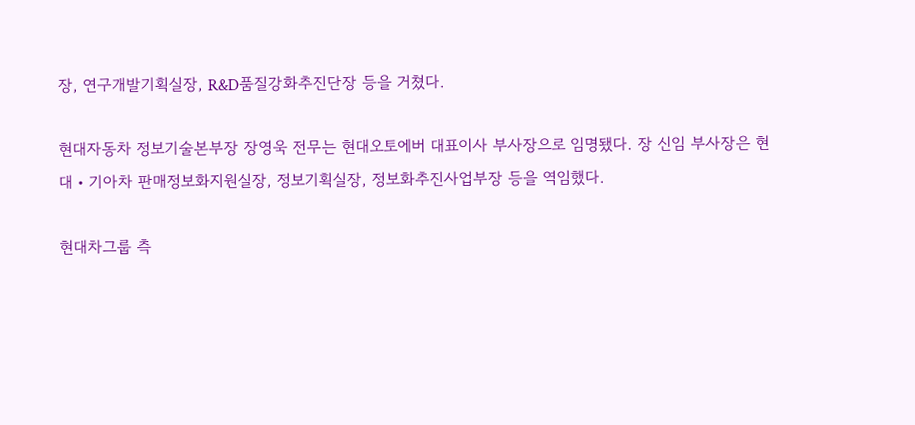장, 연구개발기획실장, R&D품질강화추진단장 등을 거쳤다.

현대자동차 정보기술본부장 장영욱 전무는 현대오토에버 대표이사 부사장으로 임명됐다. 장 신임 부사장은 현대‧기아차 판매정보화지원실장, 정보기획실장, 정보화추진사업부장 등을 역임했다.

현대차그룹 측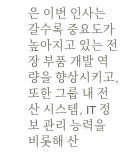은 이번 인사는 갈수록 중요도가 높아지고 있는 전장 부품 개발 역량을 향상시키고, 또한 그룹 내 전산 시스템, IT 정보 관리 능력을 비롯해 산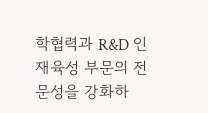학협력과 R&D 인재육성 부문의 전문성을 강화하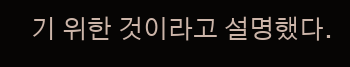기 위한 것이라고 설명했다.